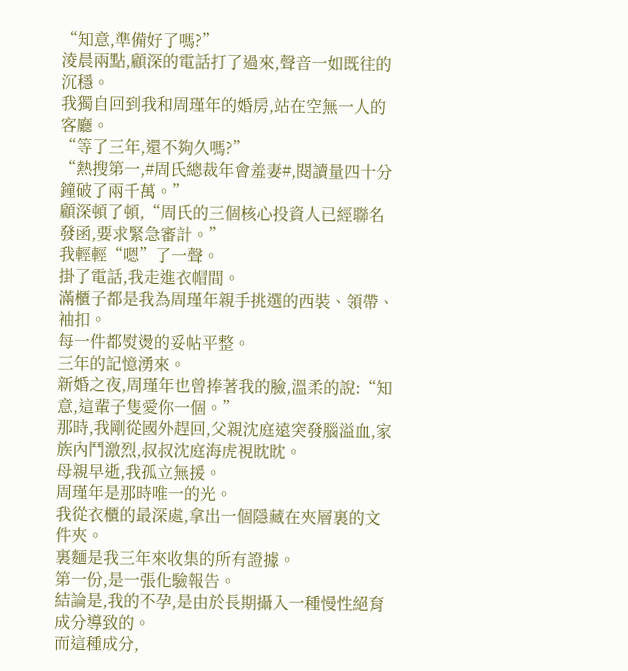“知意,準備好了嗎?”
淩晨兩點,顧深的電話打了過來,聲音一如既往的沉穩。
我獨自回到我和周瑾年的婚房,站在空無一人的客廳。
“等了三年,還不夠久嗎?”
“熱搜第一,#周氏總裁年會羞妻#,閱讀量四十分鐘破了兩千萬。”
顧深頓了頓,“周氏的三個核心投資人已經聯名發函,要求緊急審計。”
我輕輕“嗯”了一聲。
掛了電話,我走進衣帽間。
滿櫃子都是我為周瑾年親手挑選的西裝、領帶、袖扣。
每一件都熨燙的妥帖平整。
三年的記憶湧來。
新婚之夜,周瑾年也曾捧著我的臉,溫柔的說:“知意,這輩子隻愛你一個。”
那時,我剛從國外趕回,父親沈庭遠突發腦溢血,家族內鬥激烈,叔叔沈庭海虎視眈眈。
母親早逝,我孤立無援。
周瑾年是那時唯一的光。
我從衣櫃的最深處,拿出一個隱藏在夾層裏的文件夾。
裏麵是我三年來收集的所有證據。
第一份,是一張化驗報告。
結論是,我的不孕,是由於長期攝入一種慢性絕育成分導致的。
而這種成分,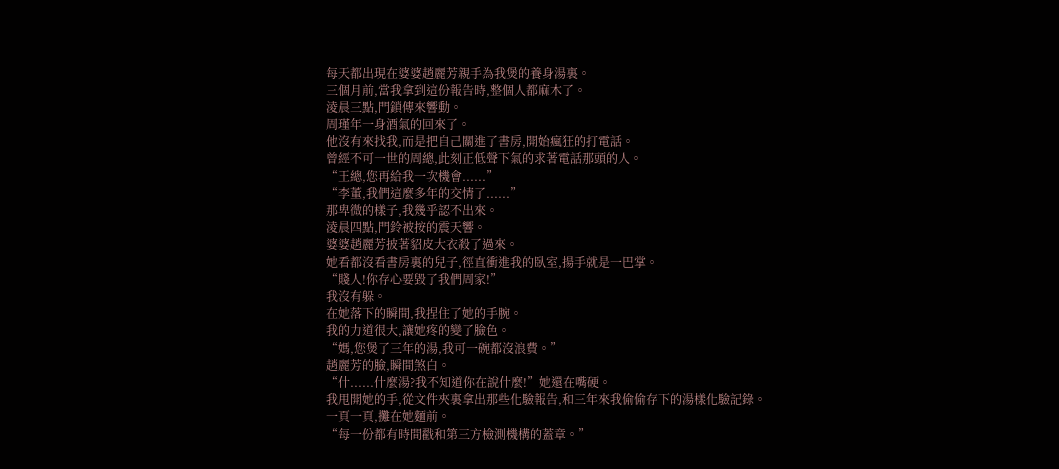每天都出現在婆婆趙麗芳親手為我煲的養身湯裏。
三個月前,當我拿到這份報告時,整個人都麻木了。
淩晨三點,門鎖傳來響動。
周瑾年一身酒氣的回來了。
他沒有來找我,而是把自己關進了書房,開始瘋狂的打電話。
曾經不可一世的周總,此刻正低聲下氣的求著電話那頭的人。
“王總,您再給我一次機會......”
“李董,我們這麼多年的交情了......”
那卑微的樣子,我幾乎認不出來。
淩晨四點,門鈴被按的震天響。
婆婆趙麗芳披著貂皮大衣殺了過來。
她看都沒看書房裏的兒子,徑直衝進我的臥室,揚手就是一巴掌。
“賤人!你存心要毀了我們周家!”
我沒有躲。
在她落下的瞬間,我捏住了她的手腕。
我的力道很大,讓她疼的變了臉色。
“媽,您煲了三年的湯,我可一碗都沒浪費。”
趙麗芳的臉,瞬間煞白。
“什......什麼湯?我不知道你在說什麼!”她還在嘴硬。
我甩開她的手,從文件夾裏拿出那些化驗報告,和三年來我偷偷存下的湯樣化驗記錄。
一頁一頁,攤在她麵前。
“每一份都有時間戳和第三方檢測機構的蓋章。”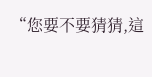“您要不要猜猜,這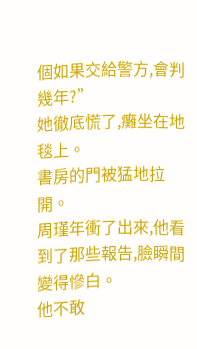個如果交給警方,會判幾年?”
她徹底慌了,癱坐在地毯上。
書房的門被猛地拉開。
周瑾年衝了出來,他看到了那些報告,臉瞬間變得慘白。
他不敢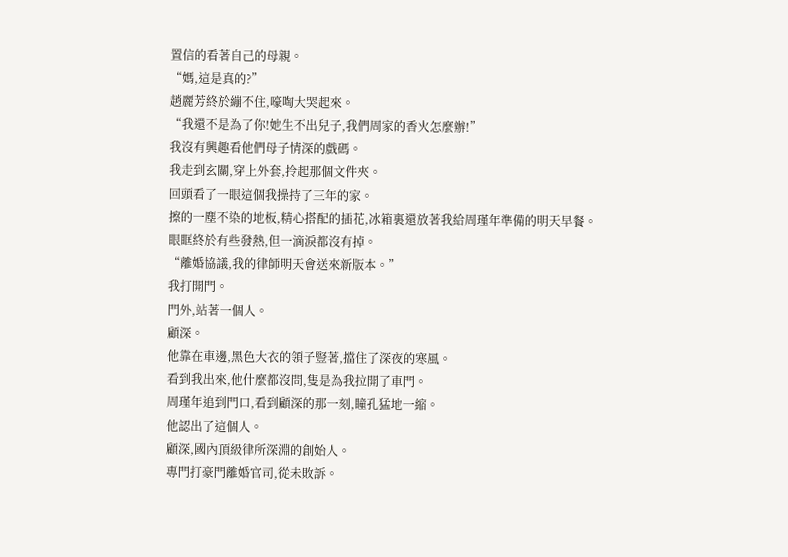置信的看著自己的母親。
“媽,這是真的?”
趙麗芳終於繃不住,嚎啕大哭起來。
“我還不是為了你!她生不出兒子,我們周家的香火怎麼辦!”
我沒有興趣看他們母子情深的戲碼。
我走到玄關,穿上外套,拎起那個文件夾。
回頭看了一眼這個我操持了三年的家。
擦的一塵不染的地板,精心搭配的插花,冰箱裏還放著我給周瑾年準備的明天早餐。
眼眶終於有些發熱,但一滴淚都沒有掉。
“離婚協議,我的律師明天會送來新版本。”
我打開門。
門外,站著一個人。
顧深。
他靠在車邊,黑色大衣的領子豎著,擋住了深夜的寒風。
看到我出來,他什麼都沒問,隻是為我拉開了車門。
周瑾年追到門口,看到顧深的那一刻,瞳孔猛地一縮。
他認出了這個人。
顧深,國內頂級律所深淵的創始人。
專門打豪門離婚官司,從未敗訴。